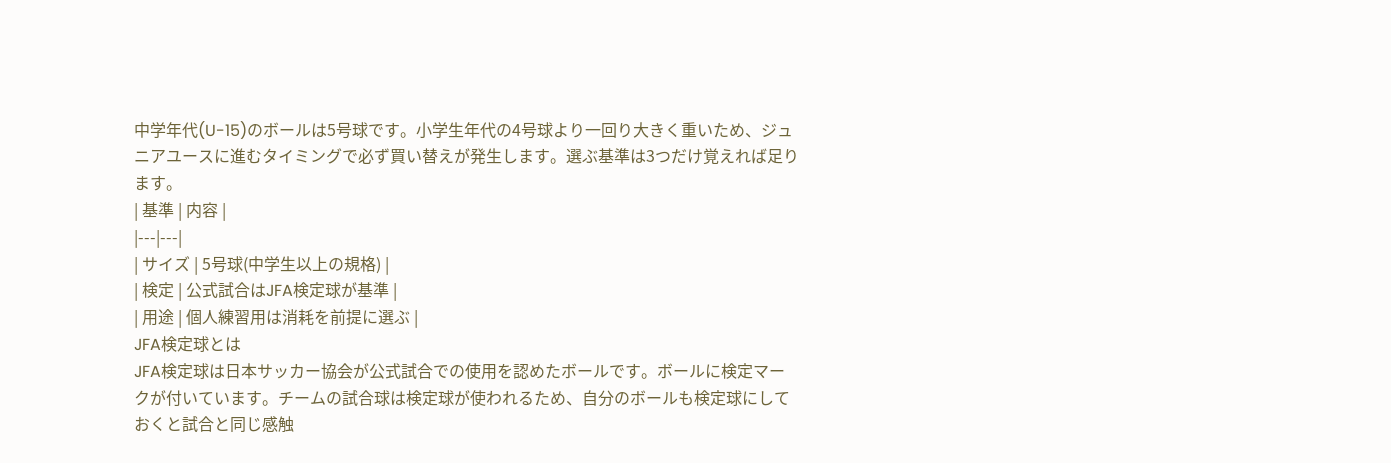中学年代(U-15)のボールは5号球です。小学生年代の4号球より一回り大きく重いため、ジュニアユースに進むタイミングで必ず買い替えが発生します。選ぶ基準は3つだけ覚えれば足ります。
| 基準 | 内容 |
|---|---|
| サイズ | 5号球(中学生以上の規格) |
| 検定 | 公式試合はJFA検定球が基準 |
| 用途 | 個人練習用は消耗を前提に選ぶ |
JFA検定球とは
JFA検定球は日本サッカー協会が公式試合での使用を認めたボールです。ボールに検定マークが付いています。チームの試合球は検定球が使われるため、自分のボールも検定球にしておくと試合と同じ感触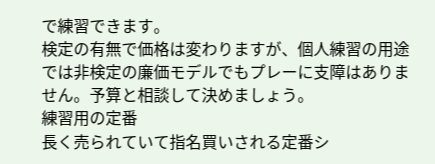で練習できます。
検定の有無で価格は変わりますが、個人練習の用途では非検定の廉価モデルでもプレーに支障はありません。予算と相談して決めましょう。
練習用の定番
長く売られていて指名買いされる定番シ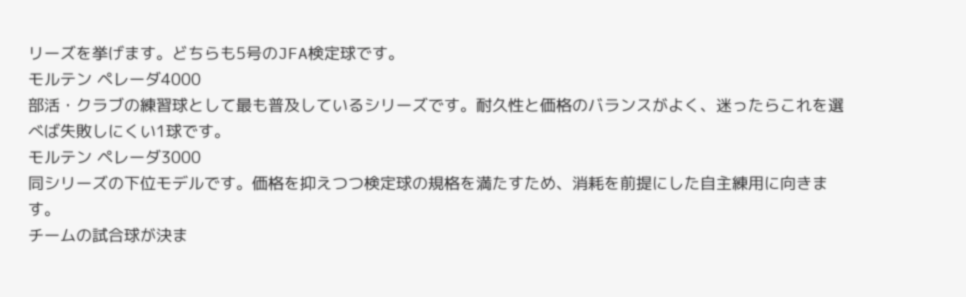リーズを挙げます。どちらも5号のJFA検定球です。
モルテン ペレーダ4000
部活・クラブの練習球として最も普及しているシリーズです。耐久性と価格のバランスがよく、迷ったらこれを選べば失敗しにくい1球です。
モルテン ペレーダ3000
同シリーズの下位モデルです。価格を抑えつつ検定球の規格を満たすため、消耗を前提にした自主練用に向きます。
チームの試合球が決ま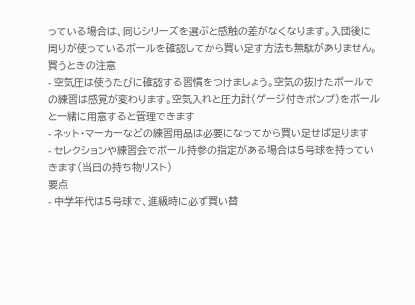っている場合は、同じシリーズを選ぶと感触の差がなくなります。入団後に周りが使っているボールを確認してから買い足す方法も無駄がありません。
買うときの注意
- 空気圧は使うたびに確認する習慣をつけましょう。空気の抜けたボールでの練習は感覚が変わります。空気入れと圧力計(ゲージ付きポンプ)をボールと一緒に用意すると管理できます
- ネット・マーカーなどの練習用品は必要になってから買い足せば足ります
- セレクションや練習会でボール持参の指定がある場合は5号球を持っていきます(当日の持ち物リスト)
要点
- 中学年代は5号球で、進級時に必ず買い替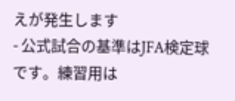えが発生します
- 公式試合の基準はJFA検定球です。練習用は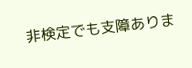非検定でも支障ありま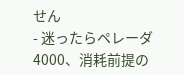せん
- 迷ったらペレーダ4000、消耗前提の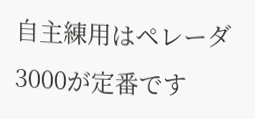自主練用はペレーダ3000が定番です